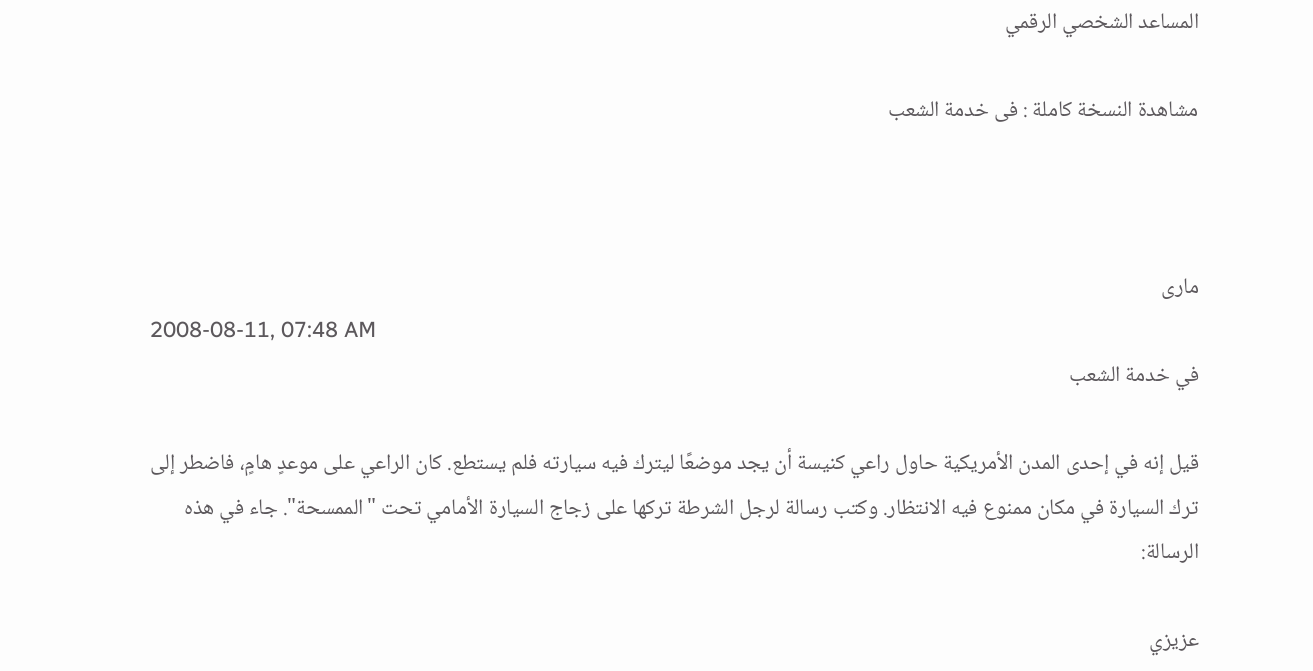المساعد الشخصي الرقمي

مشاهدة النسخة كاملة : فى خدمة الشعب



مارى
2008-08-11, 07:48 AM
في خدمة الشعب

قيل إنه في إحدى المدن الأمريكية حاول راعي كنيسة أن يجد موضعًا ليترك فيه سيارته فلم يستطع. كان الراعي على موعدٍ هامٍ، فاضطر إلى ترك السيارة في مكان ممنوع فيه الانتظار. وكتب رسالة لرجل الشرطة تركها على زجاج السيارة الأمامي تحت "الممسحة". جاء في هذه الرسالة:

عزيزي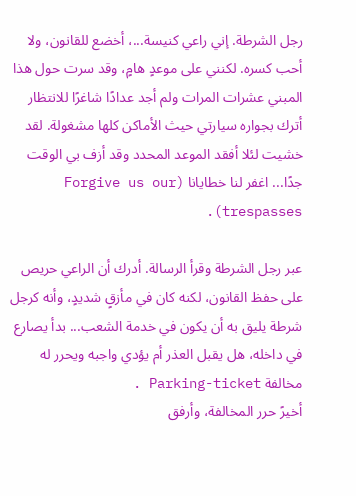رجل الشرطة. إني راعي كنيسة...، أخضع للقانون، ولا أحب كسره. لكنني على موعدٍ هامٍ، وقد سرت حول هذا المبني عشرات المرات ولم أجد عدادًا شاغرًا للانتظار أترك بجواره سيارتي حيث الأماكن كلها مشغولة. لقد خشيت لئلا أفقد الموعد المحدد وقد أزف بي الوقت جدًا... اغفر لنا خطايانا (Forgive us our trespasses).

عبر رجل الشرطة وقرأ الرسالة. أدرك أن الراعي حريص على حفظ القانون، لكنه كان في مأزقٍ شديدٍ، وأنه كرجل شرطة يليق به أن يكون في خدمة الشعب... بدأ يصارع في داخله، هل يقبل العذر أم يؤدي واجبه ويحرر له مخالفة Parking-ticket .
أخيرً حرر المخالفة، وأرفق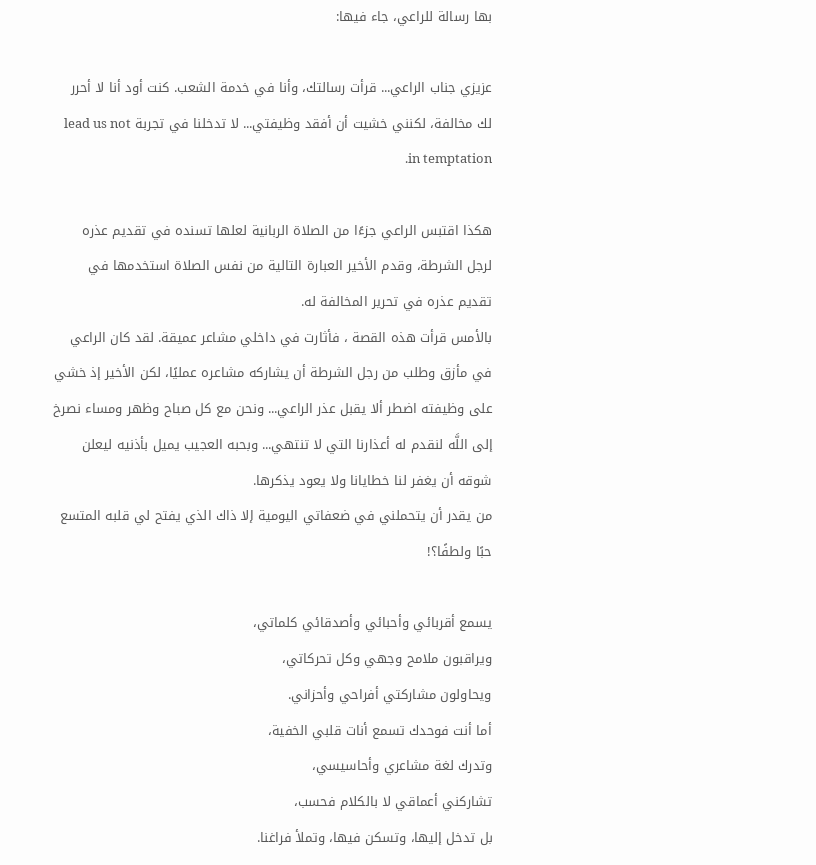بها رسالة للراعي، جاء فيها:

عزيزي جناب الراعي... قرأت رسالتك، وأنا في خدمة الشعب. كنت أود أنا لا أحرر لك مخالفة، لكنني خشيت أن أفقد وظيفتي... لا تدخلنا في تجربة lead us not in temptation.

هكذا اقتبس الراعي جزءًا من الصلاة الربانية لعلها تسنده في تقديم عذره لرجل الشرطة، وقدم الأخير العبارة التالية من نفس الصلاة استخدمها في تقديم عذره في تحرير المخالفة له.
بالأمس قرأت هذه القصة ، فأثارت في داخلي مشاعر عميقة. لقد كان الراعي في مأزق وطلب من رجل الشرطة أن يشاركه مشاعره عمليًا، لكن الأخير إذ خشي على وظيفته اضطر ألا يقبل عذر الراعي... ونحن مع كل صباح وظهر ومساء نصرخ إلى اللَّه لنقدم له أعذارنا التي لا تنتهي... وبحبه العجيب يميل بأذنيه ليعلن شوقه أن يغفر لنا خطايانا ولا يعود يذكرها.
من يقدر أن يتحملني في ضعفاتي اليومية إلا ذاك الذي يفتح لي قلبه المتسع حبًا ولطفًا؟!

يسمع أقربائي وأحبائي وأصدقائي كلماتي،
ويراقبون ملامح وجهي وكل تحركاتي،
ويحاولون مشاركتي أفراحي وأحزاني.
أما أنت فوحدك تسمع أنات قلبي الخفية،
وتدرك لغة مشاعري وأحاسيسي،
تشاركني أعماقي لا بالكلام فحسب،
بل تدخل إليها، وتسكن فيها، وتملأ فراغنا.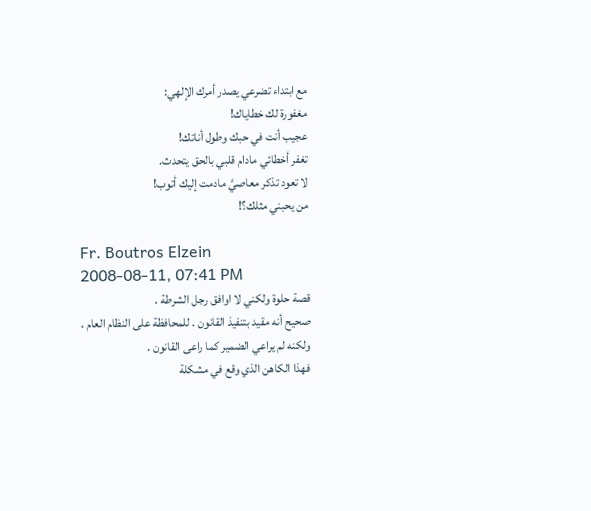مع ابتداء تضرعي يصدر أمرك الإلهي:
مغفورة لك خطاياك!
عجيب أنت في حبك وطول أناتك!
تغفر أخطائي مادام قلبي بالحق يتحدث.
لا تعود تذكر معاصيَّ مادمت إليك أتوب!
من يحبني مثلك؟!

Fr. Boutros Elzein
2008-08-11, 07:41 PM
قصة حلوة ولكني لا اوافق رجل الشرطة .
صحيح أنه مقيد بتنفيذ القانون . للمحافظة على النظام العام .
ولكنه لم يراعي الضمير كما راعى القانون .
فهذا الكاهن الذي وقع في مشكلة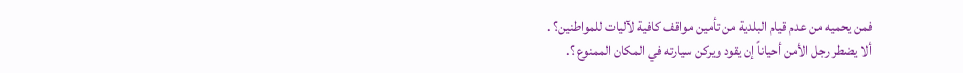فمن يحميه من عدم قيام البلدية من تأمين مواقف كافية لآليات للمواطنين؟ .
ألا يضطر رجل الأمن أحياناً إن يقود ويركن سيارته في المكان الممنوع ؟.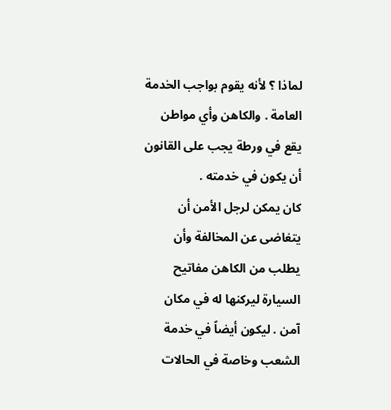لماذا ؟ لأنه يقوم بواجب الخدمة العامة . والكاهن وأي مواطن يقع في ورطة يجب على القانون أن يكون في خدمته .
كان يمكن لرجل الأمن أن يتغاضى عن المخالفة وأن يطلب من الكاهن مفاتيح السيارة ليركنها له في مكان آمن . ليكون أيضاً في خدمة الشعب وخاصة في الحالات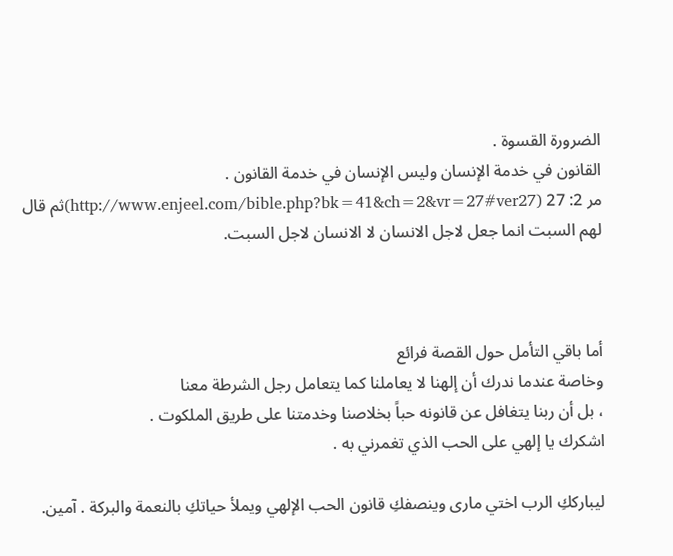الضرورة القسوة .
القانون في خدمة الإنسان وليس الإنسان في خدمة القانون .
مر 2: 27 (http://www.enjeel.com/bible.php?bk=41&ch=2&vr=27#ver27)ثم قال لهم السبت انما جعل لاجل الانسان لا الانسان لاجل السبت.



أما باقي التأمل حول القصة فرائع
وخاصة عندما ندرك أن إلهنا لا يعاملنا كما يتعامل رجل الشرطة معنا
، بل أن ربنا يتغافل عن قانونه حباً بخلاصنا وخدمتنا على طريق الملكوت .
اشكرك يا إلهي على الحب الذي تغمرني به .

ليبارككِ الرب اختي مارى وينصفكِ قانون الحب الإلهي ويملأ حياتكِ بالنعمة والبركة . آمين.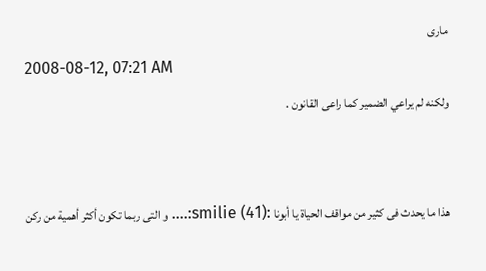مارى
2008-08-12, 07:21 AM
ولكنه لم يراعي الضمير كما راعى القانون .


هذا ما يحدث فى كثير من مواقف الحياة يا أبونا :smilie (41):.... و التى ربما تكون أكثر أهمية من ركن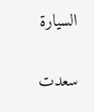السيارة

سعدت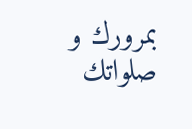بمرورك و صلواتك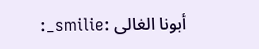أبونا الغالى :smilie_: